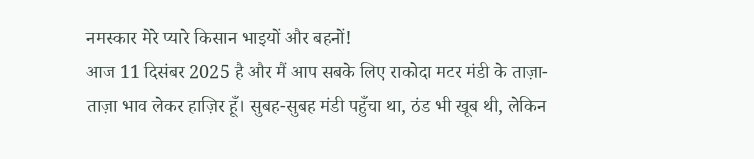नमस्कार मेरे प्यारे किसान भाइयों और बहनों!
आज 11 दिसंबर 2025 है और मैं आप सबके लिए राकोदा मटर मंडी के ताज़ा-ताज़ा भाव लेकर हाज़िर हूँ। सुबह-सुबह मंडी पहुँचा था, ठंड भी खूब थी, लेकिन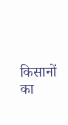किसानों का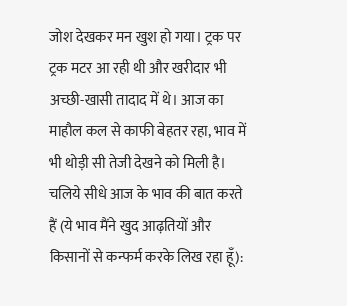जोश देखकर मन खुश हो गया। ट्रक पर ट्रक मटर आ रही थी और खरीदार भी अच्छी-खासी तादाद में थे। आज का माहौल कल से काफी बेहतर रहा, भाव में भी थोड़ी सी तेजी देखने को मिली है।
चलिये सीधे आज के भाव की बात करते हैं (ये भाव मैंने खुद आढ़तियों और किसानों से कन्फर्म करके लिख रहा हूँ):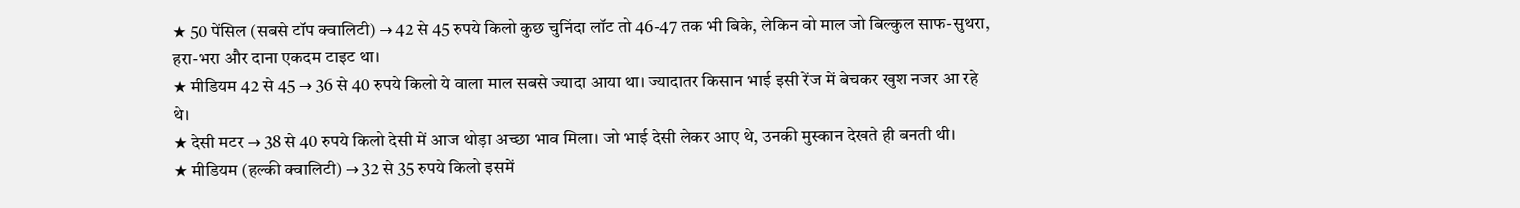★ 50 पेंसिल (सबसे टॉप क्वालिटी) → 42 से 45 रुपये किलो कुछ चुनिंदा लॉट तो 46-47 तक भी बिके, लेकिन वो माल जो बिल्कुल साफ-सुथरा, हरा-भरा और दाना एकदम टाइट था।
★ मीडियम 42 से 45 → 36 से 40 रुपये किलो ये वाला माल सबसे ज्यादा आया था। ज्यादातर किसान भाई इसी रेंज में बेचकर खुश नजर आ रहे थे।
★ देसी मटर → 38 से 40 रुपये किलो देसी में आज थोड़ा अच्छा भाव मिला। जो भाई देसी लेकर आए थे, उनकी मुस्कान देखते ही बनती थी।
★ मीडियम (हल्की क्वालिटी) → 32 से 35 रुपये किलो इसमें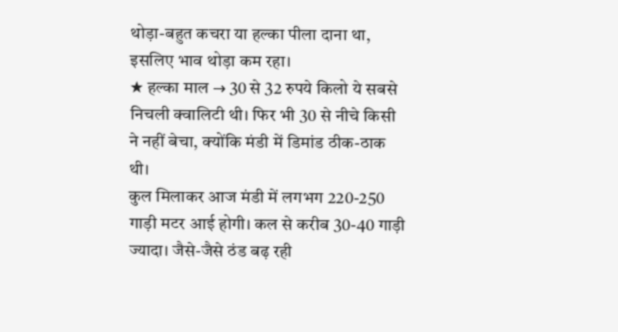थोड़ा-बहुत कचरा या हल्का पीला दाना था, इसलिए भाव थोड़ा कम रहा।
★ हल्का माल → 30 से 32 रुपये किलो ये सबसे निचली क्वालिटी थी। फिर भी 30 से नीचे किसी ने नहीं बेचा, क्योंकि मंडी में डिमांड ठीक-ठाक थी।
कुल मिलाकर आज मंडी में लगभग 220-250 गाड़ी मटर आई होगी। कल से करीब 30-40 गाड़ी ज्यादा। जैसे-जैसे ठंड बढ़ रही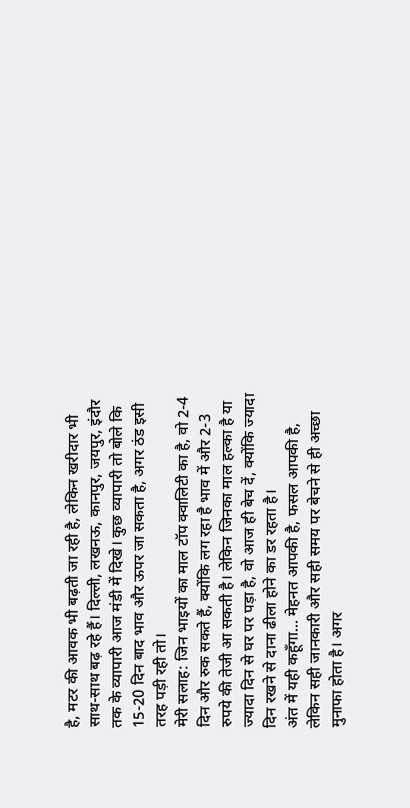है, मटर की आवक भी बढ़ती जा रही है, लेकिन खरीदार भी साथ-साथ बढ़ रहे हैं। दिल्ली, लखनऊ, कानपुर, जयपुर, इंदौर तक के व्यापारी आज मंडी में दिखे। कुछ व्यापारी तो बोले कि 15-20 दिन बाद भाव और ऊपर जा सकता है, अगर ठंड इसी तरह पड़ी रही तो।
मेरी सलाह: जिन भाइयों का माल टॉप क्वालिटी का है, वो 2-4 दिन और रुक सकते हैं, क्योंकि लग रहा है भाव में और 2-3 रुपये की तेजी आ सकती है। लेकिन जिनका माल हल्का है या ज्यादा दिन से घर पर पड़ा है, वो आज ही बेच दें, क्योंकि ज्यादा दिन रखने से दाना ढीला होने का डर रहता है।
अंत में यही कहूँगा… मेहनत आपकी है, फसल आपकी है, लेकिन सही जानकारी और सही समय पर बेचने से ही अच्छा मुनाफा होता है। अगर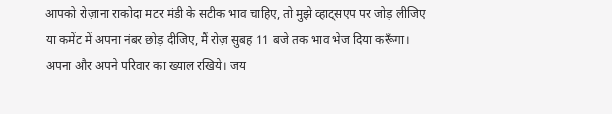आपको रोज़ाना राकोदा मटर मंडी के सटीक भाव चाहिए, तो मुझे व्हाट्सएप पर जोड़ लीजिए या कमेंट में अपना नंबर छोड़ दीजिए, मैं रोज़ सुबह 11 बजे तक भाव भेज दिया करूँगा।
अपना और अपने परिवार का ख्याल रखिये। जय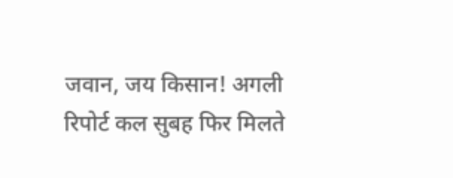जवान, जय किसान! अगली रिपोर्ट कल सुबह फिर मिलते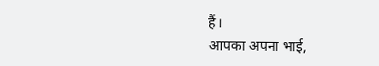हैं।
आपका अपना भाई,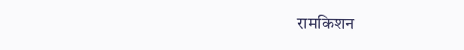रामकिशन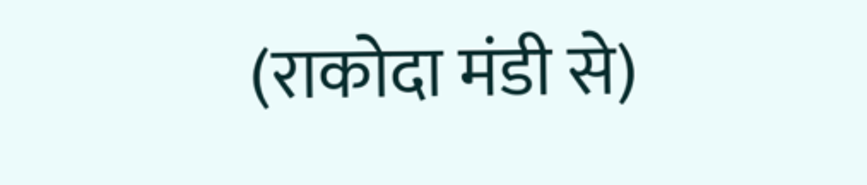(राकोदा मंडी से)